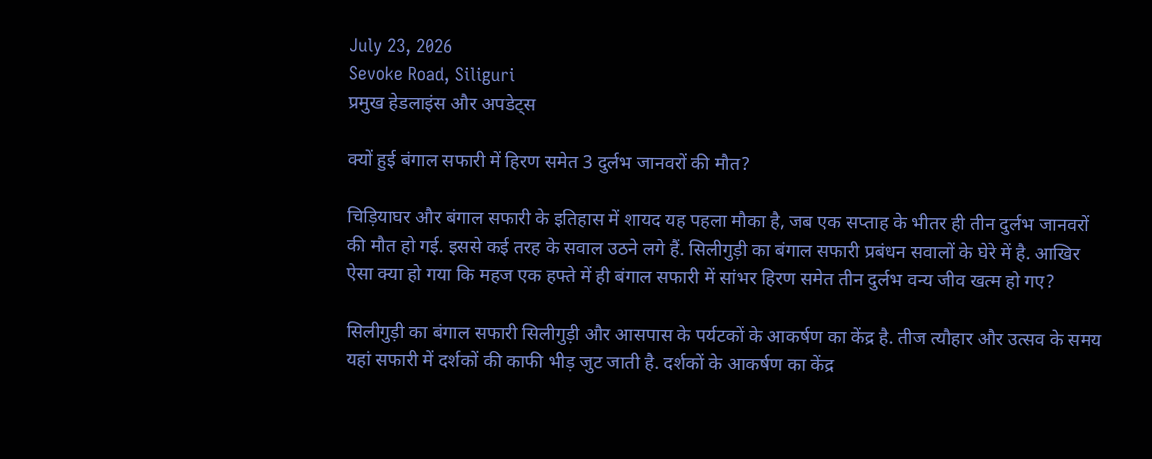July 23, 2026
Sevoke Road, Siliguri
प्रमुख हेडलाइंस और अपडेट्स

क्यों हुई बंगाल सफारी में हिरण समेत 3 दुर्लभ जानवरों की मौत?

चिड़ियाघर और बंगाल सफारी के इतिहास में शायद यह पहला मौका है, जब एक सप्ताह के भीतर ही तीन दुर्लभ जानवरों की मौत हो गई. इससे कई तरह के सवाल उठने लगे हैं. सिलीगुड़ी का बंगाल सफारी प्रबंधन सवालों के घेरे में है. आखिर ऐसा क्या हो गया कि महज एक हफ्ते में ही बंगाल सफारी में सांभर हिरण समेत तीन दुर्लभ वन्य जीव खत्म हो गए?

सिलीगुड़ी का बंगाल सफारी सिलीगुड़ी और आसपास के पर्यटकों के आकर्षण का केंद्र है. तीज त्यौहार और उत्सव के समय यहां सफारी में दर्शकों की काफी भीड़ जुट जाती है. दर्शकों के आकर्षण का केंद्र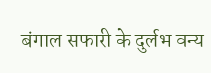बंगाल सफारी के दुर्लभ वन्य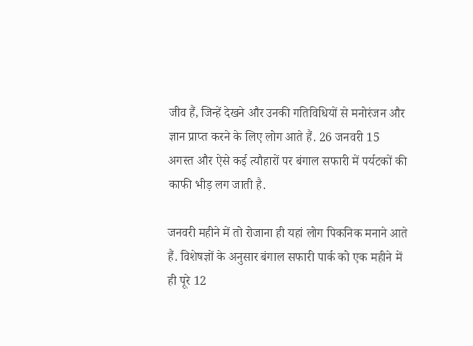जीव हैं, जिन्हें देखने और उनकी गतिविधियों से मनोरंजन और ज्ञान प्राप्त करने के लिए लोग आते हैं. 26 जनवरी 15 अगस्त और ऐसे कई त्यौहारों पर बंगाल सफारी में पर्यटकों की काफी भीड़ लग जाती है.

जनवरी महीने में तो रोजाना ही यहां लोग पिकनिक मनाने आते हैं. विशेषज्ञों के अनुसार बंगाल सफारी पार्क को एक महीने में ही पूरे 12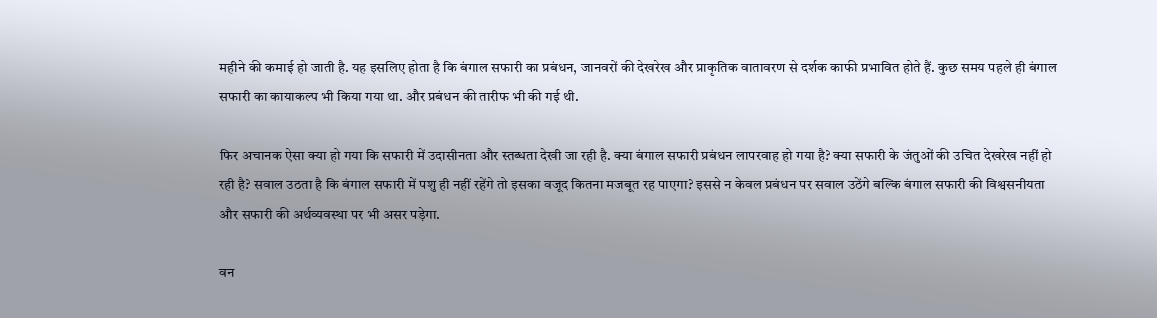महीने की कमाई हो जाती है. यह इसलिए होता है कि बंगाल सफारी का प्रबंधन, जानवरों की देखरेख और प्राकृतिक वातावरण से दर्शक काफी प्रभावित होते हैं. कुछ समय पहले ही बंगाल सफारी का कायाकल्प भी किया गया था. और प्रबंधन की तारीफ भी की गई थी.

फिर अचानक ऐसा क्या हो गया कि सफारी में उदासीनता और स्तब्धता देखी जा रही है. क्या बंगाल सफारी प्रबंधन लापरवाह हो गया है? क्या सफारी के जंतुओं की उचित देखरेख नहीं हो रही है? सवाल उठता है कि बंगाल सफारी में पशु ही नहीं रहेंगे तो इसका वजूद कितना मजबूत रह पाएगा? इससे न केवल प्रबंधन पर सवाल उठेंगे बल्कि बंगाल सफारी की विश्वसनीयता और सफारी की अर्थव्यवस्था पर भी असर पड़ेगा.

वन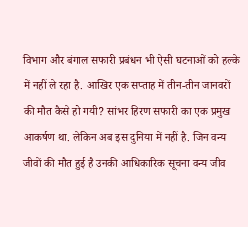विभाग और बंगाल सफारी प्रबंधन भी ऐसी घटनाओं को हल्के में नहीं ले रहा है. आखिर एक सप्ताह में तीन-तीन जानवरों की मौत कैसे हो गयी? सांभर हिरण सफारी का एक प्रमुख आकर्षण था. लेकिन अब इस दुनिया में नहीं है. जिन वन्य जीवों की मौत हुई है उनकी आधिकारिक सूचना वन्य जीव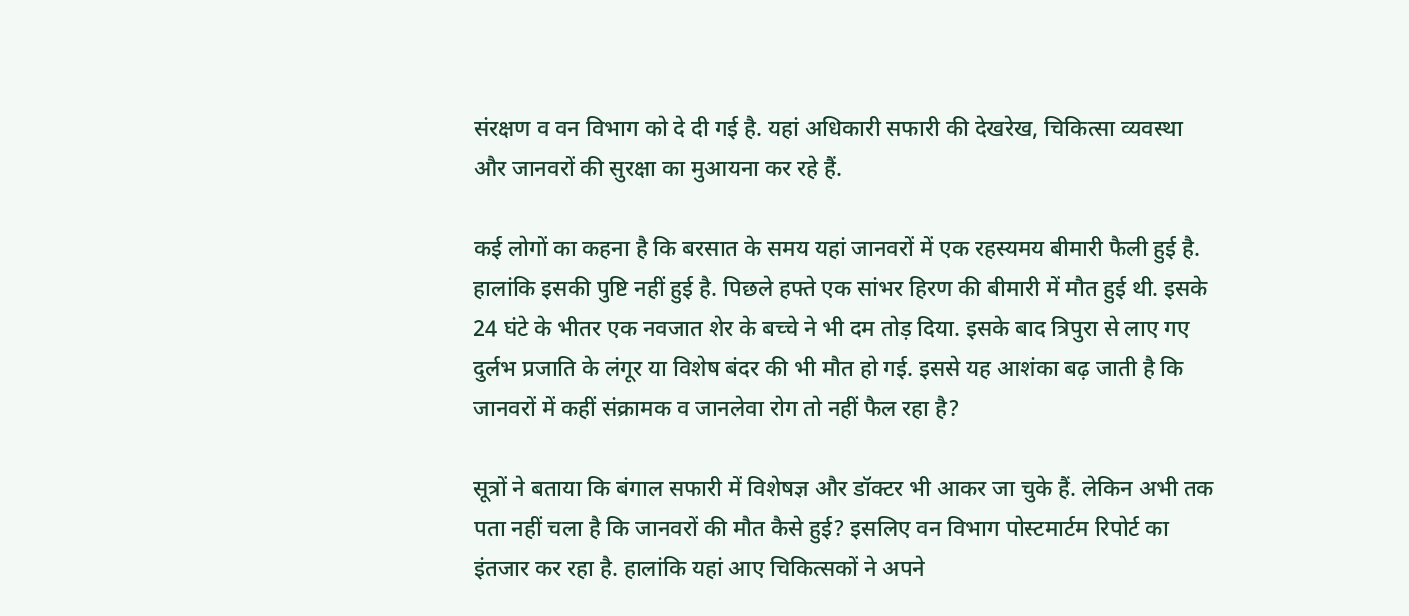संरक्षण व वन विभाग को दे दी गई है. यहां अधिकारी सफारी की देखरेख, चिकित्सा व्यवस्था और जानवरों की सुरक्षा का मुआयना कर रहे हैं.

कई लोगों का कहना है कि बरसात के समय यहां जानवरों में एक रहस्यमय बीमारी फैली हुई है. हालांकि इसकी पुष्टि नहीं हुई है. पिछले हफ्ते एक सांभर हिरण की बीमारी में मौत हुई थी. इसके 24 घंटे के भीतर एक नवजात शेर के बच्चे ने भी दम तोड़ दिया. इसके बाद त्रिपुरा से लाए गए दुर्लभ प्रजाति के लंगूर या विशेष बंदर की भी मौत हो गई. इससे यह आशंका बढ़ जाती है कि जानवरों में कहीं संक्रामक व जानलेवा रोग तो नहीं फैल रहा है?

सूत्रों ने बताया कि बंगाल सफारी में विशेषज्ञ और डॉक्टर भी आकर जा चुके हैं. लेकिन अभी तक पता नहीं चला है कि जानवरों की मौत कैसे हुई? इसलिए वन विभाग पोस्टमार्टम रिपोर्ट का इंतजार कर रहा है. हालांकि यहां आए चिकित्सकों ने अपने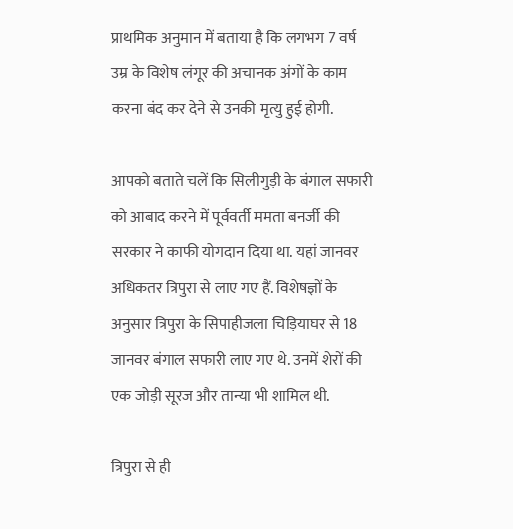प्राथमिक अनुमान में बताया है कि लगभग 7 वर्ष उम्र के विशेष लंगूर की अचानक अंगों के काम करना बंद कर देने से उनकी मृत्यु हुई होगी.

आपको बताते चलें कि सिलीगुड़ी के बंगाल सफारी को आबाद करने में पूर्ववर्ती ममता बनर्जी की सरकार ने काफी योगदान दिया था. यहां जानवर अधिकतर त्रिपुरा से लाए गए हैं. विशेषज्ञों के अनुसार त्रिपुरा के सिपाहीजला चिड़ियाघर से 18 जानवर बंगाल सफारी लाए गए थे. उनमें शेरों की एक जोड़ी सूरज और तान्या भी शामिल थी.

त्रिपुरा से ही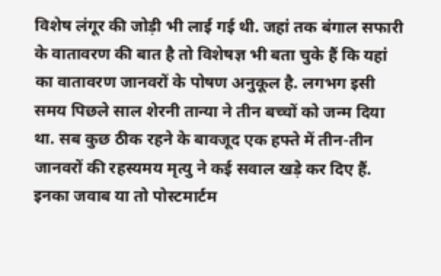विशेष लंगूर की जोड़ी भी लाई गई थी. जहां तक बंगाल सफारी के वातावरण की बात है तो विशेषज्ञ भी बता चुके हैं कि यहां का वातावरण जानवरों के पोषण अनुकूल है. लगभग इसी समय पिछले साल शेरनी तान्या ने तीन बच्चों को जन्म दिया था. सब कुछ ठीक रहने के बावजूद एक हफ्ते में तीन-तीन जानवरों की रहस्यमय मृत्यु ने कई सवाल खड़े कर दिए हैं. इनका जवाब या तो पोस्टमार्टम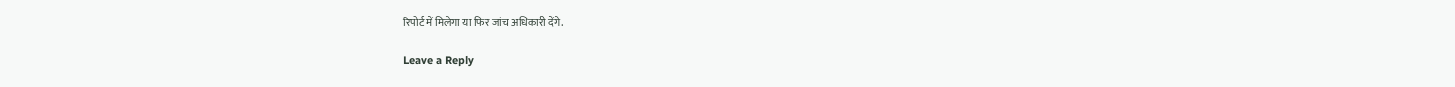रिपोर्ट में मिलेगा या फिर जांच अधिकारी देंगे.

Leave a Reply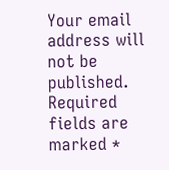Your email address will not be published. Required fields are marked *